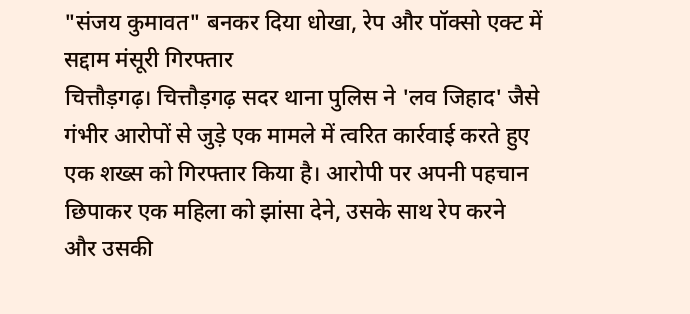"संजय कुमावत" बनकर दिया धोखा, रेप और पॉक्सो एक्ट में सद्दाम मंसूरी गिरफ्तार
चित्तौड़गढ़। चित्तौड़गढ़ सदर थाना पुलिस ने 'लव जिहाद' जैसे गंभीर आरोपों से जुड़े एक मामले में त्वरित कार्रवाई करते हुए एक शख्स को गिरफ्तार किया है। आरोपी पर अपनी पहचान छिपाकर एक महिला को झांसा देने, उसके साथ रेप करने और उसकी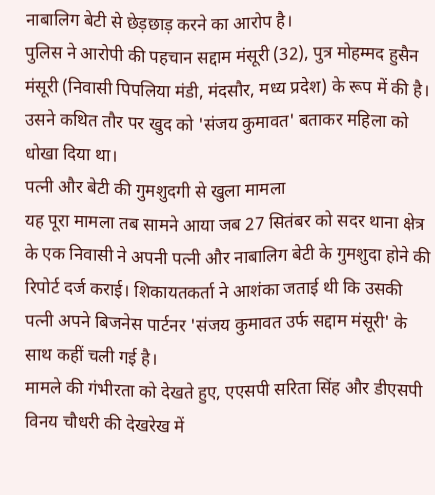नाबालिग बेटी से छेड़छाड़ करने का आरोप है।
पुलिस ने आरोपी की पहचान सद्दाम मंसूरी (32), पुत्र मोहम्मद हुसैन मंसूरी (निवासी पिपलिया मंडी, मंदसौर, मध्य प्रदेश) के रूप में की है। उसने कथित तौर पर खुद को 'संजय कुमावत' बताकर महिला को धोखा दिया था।
पत्नी और बेटी की गुमशुदगी से खुला मामला
यह पूरा मामला तब सामने आया जब 27 सितंबर को सदर थाना क्षेत्र के एक निवासी ने अपनी पत्नी और नाबालिग बेटी के गुमशुदा होने की रिपोर्ट दर्ज कराई। शिकायतकर्ता ने आशंका जताई थी कि उसकी पत्नी अपने बिजनेस पार्टनर 'संजय कुमावत उर्फ सद्दाम मंसूरी' के साथ कहीं चली गई है।
मामले की गंभीरता को देखते हुए, एएसपी सरिता सिंह और डीएसपी विनय चौधरी की देखरेख में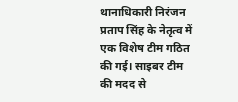थानाधिकारी निरंजन प्रताप सिंह के नेतृत्व में एक विशेष टीम गठित की गई। साइबर टीम की मदद से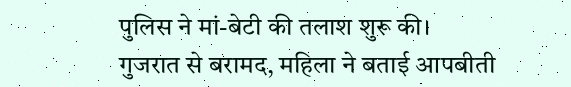पुलिस ने मां-बेटी की तलाश शुरू की।
गुजरात से बरामद, महिला ने बताई आपबीती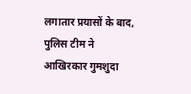लगातार प्रयासों के बाद, पुलिस टीम ने आखिरकार गुमशुदा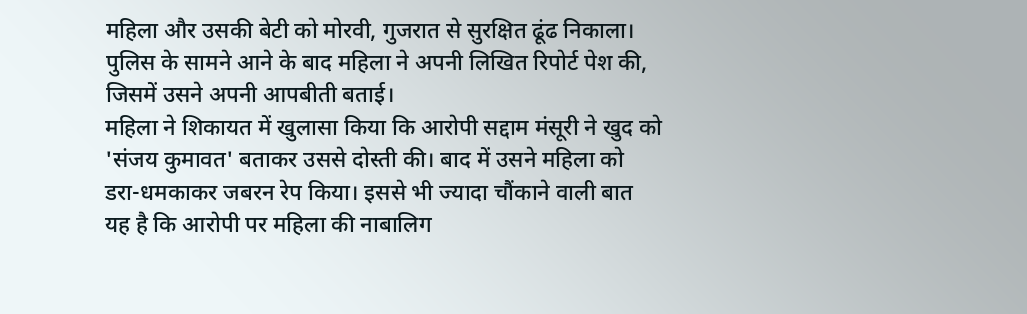महिला और उसकी बेटी को मोरवी, गुजरात से सुरक्षित ढूंढ निकाला। पुलिस के सामने आने के बाद महिला ने अपनी लिखित रिपोर्ट पेश की, जिसमें उसने अपनी आपबीती बताई।
महिला ने शिकायत में खुलासा किया कि आरोपी सद्दाम मंसूरी ने खुद को 'संजय कुमावत' बताकर उससे दोस्ती की। बाद में उसने महिला को डरा-धमकाकर जबरन रेप किया। इससे भी ज्यादा चौंकाने वाली बात यह है कि आरोपी पर महिला की नाबालिग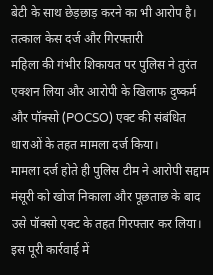बेटी के साथ छेड़छाड़ करने का भी आरोप है।
तत्काल केस दर्ज और गिरफ्तारी
महिला की गंभीर शिकायत पर पुलिस ने तुरंत एक्शन लिया और आरोपी के खिलाफ दुष्कर्म और पॉक्सो (POCSO) एक्ट की संबंधित धाराओं के तहत मामला दर्ज किया।
मामला दर्ज होते ही पुलिस टीम ने आरोपी सद्दाम मंसूरी को खोज निकाला और पूछताछ के बाद उसे पॉक्सो एक्ट के तहत गिरफ्तार कर लिया। इस पूरी कार्रवाई में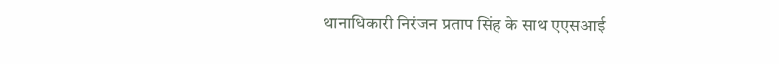थानाधिकारी निरंजन प्रताप सिंह के साथ एएसआई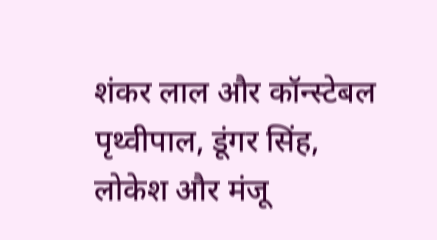शंकर लाल और कॉन्स्टेबल पृथ्वीपाल, डूंगर सिंह, लोकेश और मंजू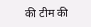की टीम की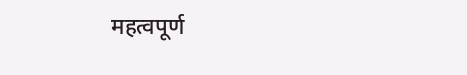महत्वपूर्ण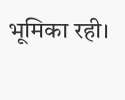भूमिका रही।